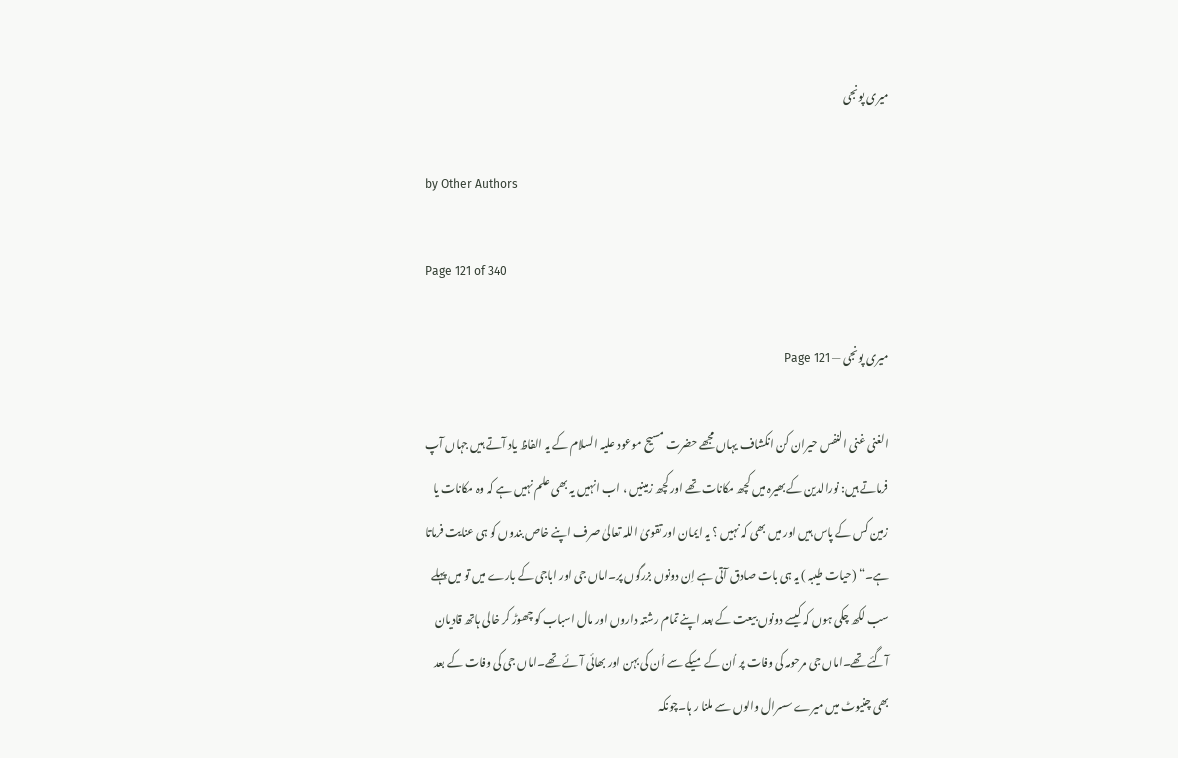میری پونجی

by Other Authors

Page 121 of 340

میری پونجی — Page 121

الغنى غنى النفس حیران کن انکشاف یہاں مجھے حضرت مسیح موعود علیہ السلام کے یہ الفاظ یاد آتے ہیں جہاں آپ فرماتے ہیں: نورالدین کے بھیرہ میں کچھ مکانات تھے اور کچھ زمینیں ، اب انہیں یہ بھی علم نہیں ہے کہ وہ مکانات یا زمین کس کے پاس ہیں اور میں بھی کہ نہیں ؟ یہ ایمان اور تقویٰ اللہ تعالیٰ صرف اپنے خاص بندوں کو ہی عنایت فرماتا ہے۔“ (حیات طیبہ ) یہ ہی بات صادق آتی ہے اِن دونوں بزرگوں پر۔اماں جی اور اباجی کے بارے میں تو میں پہلے سب لکھ چکی ہوں کہ کیسے دونوں بیعت کے بعد اپنے تمام رشتہ داروں اور مال اسباب کو چھوڑ کر خالی ہاتھ قادیان آگئے تھے۔اماں جی مرحومہ کی وفات پر اُن کے میکے سے اُن کی بہن اور بھائی آئے تھے۔اماں جی کی وفات کے بعد بھی چنیوٹ میں میرے سسرال والوں سے ملنا ر ہا۔چونکہ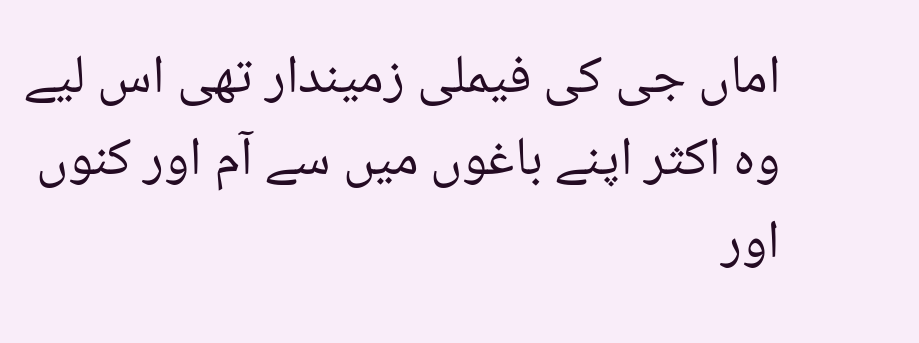اماں جی کی فیملی زمیندار تھی اس لیے وہ اکثر اپنے باغوں میں سے آم اور کنوں اور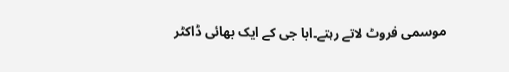موسمی فروٹ لاتے رہتے۔ابا جی کے ایک بھائی ڈاکٹر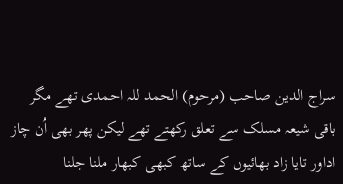سراج الدین صاحب (مرحوم) الحمد للہ احمدی تھے مگر باقی شیعہ مسلک سے تعلق رکھتے تھے لیکن پھر بھی اُن چاز اداور تایا زاد بھائیوں کے ساتھ کبھی کبھار ملنا جلنا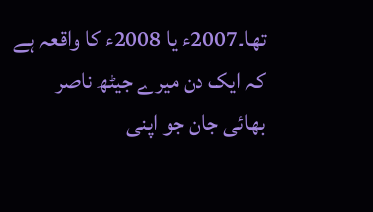تھا۔2007ء یا 2008ء کا واقعہ ہے کہ ایک دن میرے جیٹھ ناصر بھائی جان جو اپنی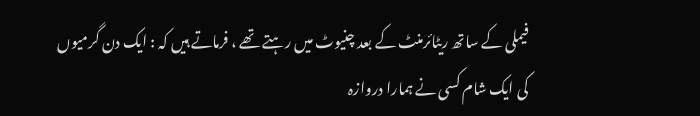فیملی کے ساتھ ریٹائرمنٹ کے بعد چنیوٹ میں رہتے تھے ، فرماتے ہیں کہ : ایک دن گرمیوں کی ایک شام کسی نے ہمارا دروازہ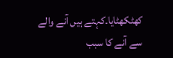کھٹکھٹایا۔کہتے ہیں آنے والے سے آنے کا سبب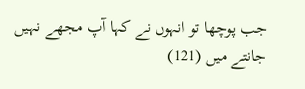جب پوچھا تو انہوں نے کہا آپ مجھے نہیں جانتے میں (121)